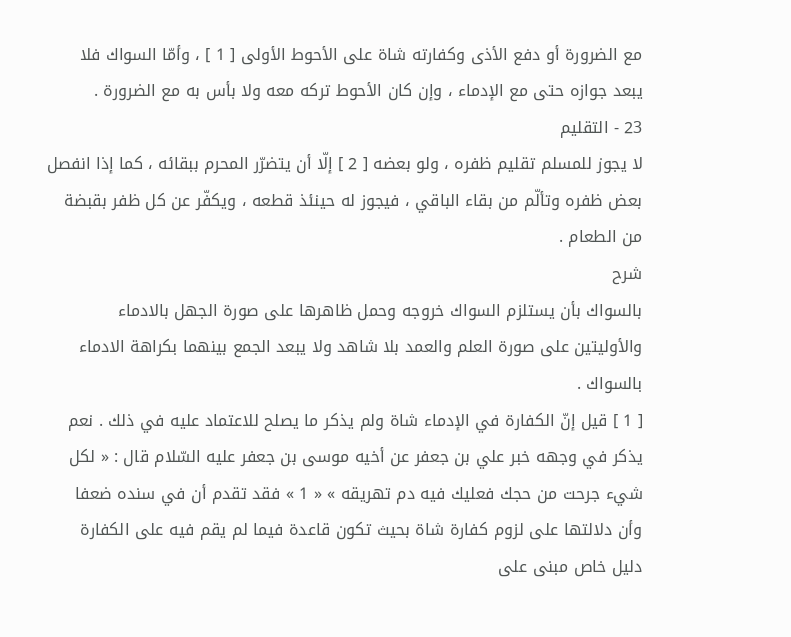مع الضرورة أو دفع الأذى وكفارته شاة على الأحوط الأولى [ 1 ] ، وأمّا السواك فلا يبعد جوازه حتى مع الإدماء ، وإن كان الأحوط تركه معه ولا بأس به مع الضرورة .
23 - التقليم
لا يجوز للمسلم تقليم ظفره ، ولو بعضه [ 2 ] إلّا أن يتضرّر المحرم ببقائه ، كما إذا انفصل بعض ظفره وتألّم من بقاء الباقي ، فيجوز له حينئذ قطعه ، ويكفّر عن كل ظفر بقبضة من الطعام .
شرح
بالسواك بأن يستلزم السواك خروجه وحمل ظاهرها على صورة الجهل بالادماء والأوليتين على صورة العلم والعمد بلا شاهد ولا يبعد الجمع بينهما بكراهة الادماء بالسواك .
[ 1 ] قيل إنّ الكفارة في الإدماء شاة ولم يذكر ما يصلح للاعتماد عليه في ذلك . نعم يذكر في وجهه خبر علي بن جعفر عن أخيه موسى بن جعفر عليه السّلام قال : « لكل شيء جرحت من حجك فعليك فيه دم تهريقه » « 1 » فقد تقدم أن في سنده ضعفا وأن دلالتها على لزوم كفارة شاة بحيث تكون قاعدة فيما لم يقم فيه على الكفارة دليل خاص مبنى على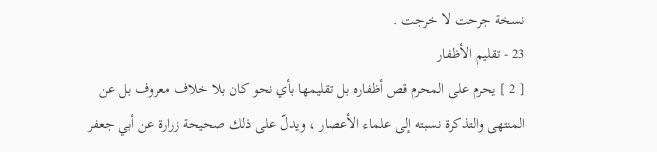نسخة جرحت لا خرجت .
23 - تقليم الأظفار
[ 2 ] يحرم على المحرم قص أظفاره بل تقليمها بأي نحو كان بلا خلاف معروف بل عن المنتهى والتذكرة نسبته إلى علماء الأعصار ، ويدلّ على ذلك صحيحة زرارة عن أبي جعفر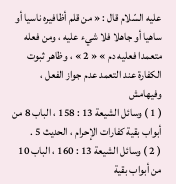عليه السّلام قال : « من قلم أظافيره ناسيا أو ساهيا أو جاهلا فلا شيء عليه ، ومن فعله متعمدا فعليه دم » « 2 » ، وظاهر ثبوت الكفارة عند التعمد عدم جواز الفعل ، وفيهامش
( 1 ) وسائل الشيعة 13 : 158 ، الباب 8 من أبواب بقية كفارات الإحرام ، الحديث 5 .
( 2 ) وسائل الشيعة 13 : 160 ، الباب 10 من أبواب بقية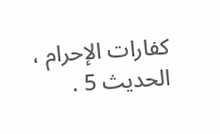كفارات الإحرام ، الحديث 5 .